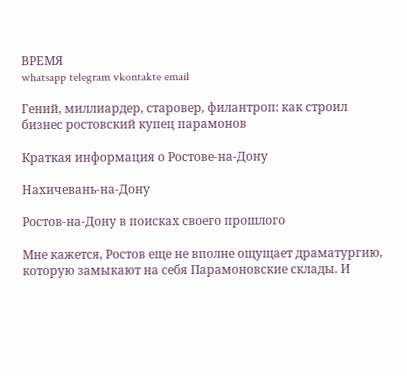ВРЕМЯ
whatsapp telegram vkontakte email

Гений, миллиардер, старовер, филантроп: как строил бизнес ростовский купец парамонов

Краткая информация о Ростове-на-Дону

Нахичевань-на-Дону

Ростов-на-Дону в поисках своего прошлого

Мне кажется, Ростов еще не вполне ощущает драматургию, которую замыкают на себя Парамоновские склады. И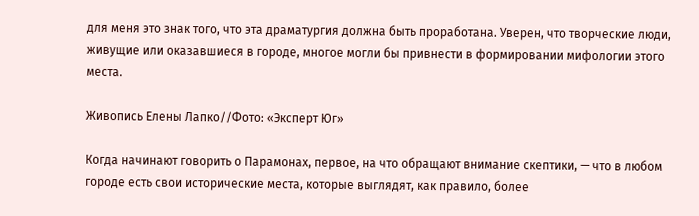для меня это знак того, что эта драматургия должна быть проработана. Уверен, что творческие люди, живущие или оказавшиеся в городе, многое могли бы привнести в формировании мифологии этого места.

Живопись Елены Лапко//Фото: «Эксперт Юг»

Когда начинают говорить о Парамонах, первое, на что обращают внимание скептики, — что в любом городе есть свои исторические места, которые выглядят, как правило, более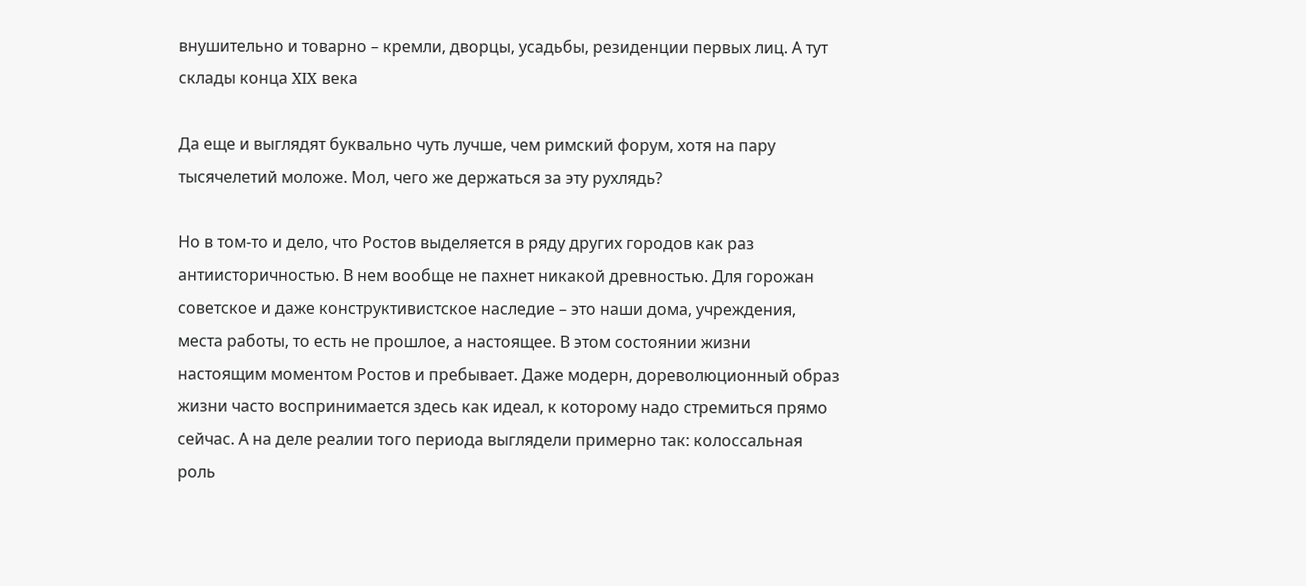внушительно и товарно – кремли, дворцы, усадьбы, резиденции первых лиц. А тут склады конца XIX века

Да еще и выглядят буквально чуть лучше, чем римский форум, хотя на пару тысячелетий моложе. Мол, чего же держаться за эту рухлядь?

Но в том-то и дело, что Ростов выделяется в ряду других городов как раз антиисторичностью. В нем вообще не пахнет никакой древностью. Для горожан советское и даже конструктивистское наследие – это наши дома, учреждения, места работы, то есть не прошлое, а настоящее. В этом состоянии жизни настоящим моментом Ростов и пребывает. Даже модерн, дореволюционный образ жизни часто воспринимается здесь как идеал, к которому надо стремиться прямо сейчас. А на деле реалии того периода выглядели примерно так: колоссальная роль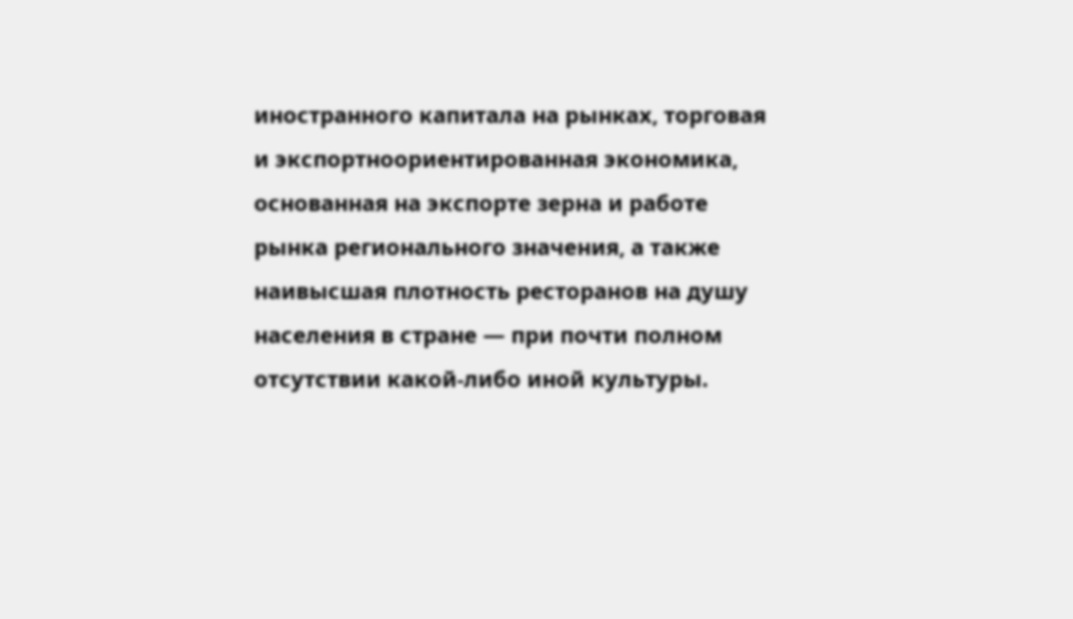иностранного капитала на рынках, торговая и экспортноориентированная экономика, основанная на экспорте зерна и работе рынка регионального значения, а также наивысшая плотность ресторанов на душу населения в стране — при почти полном отсутствии какой-либо иной культуры.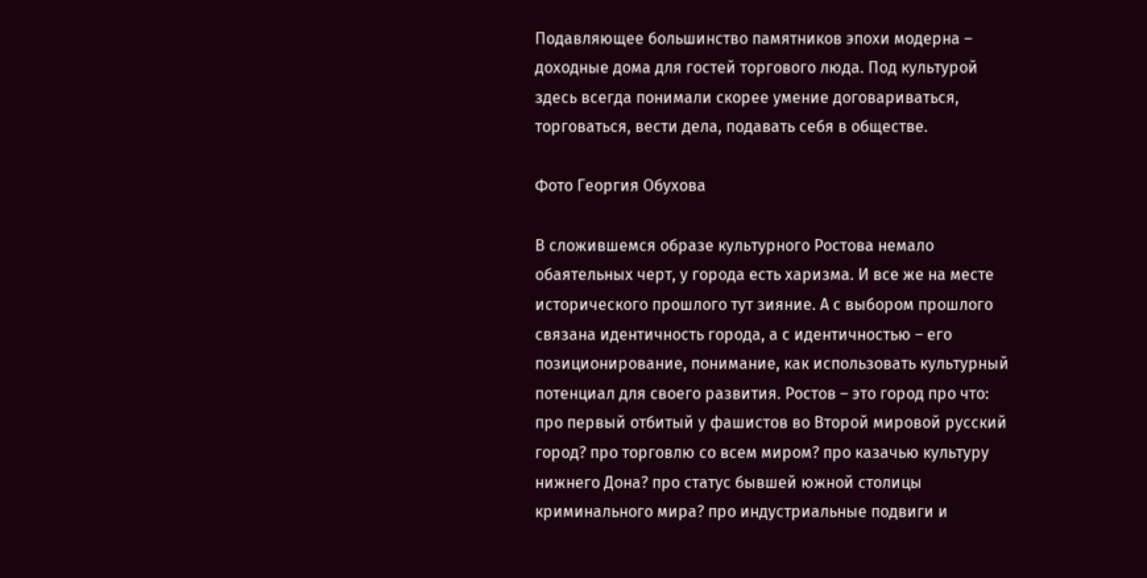Подавляющее большинство памятников эпохи модерна – доходные дома для гостей торгового люда. Под культурой здесь всегда понимали скорее умение договариваться, торговаться, вести дела, подавать себя в обществе.

Фото Георгия Обухова

В сложившемся образе культурного Ростова немало обаятельных черт, у города есть харизма. И все же на месте исторического прошлого тут зияние. А с выбором прошлого связана идентичность города, а с идентичностью – его позиционирование, понимание, как использовать культурный потенциал для своего развития. Ростов – это город про что: про первый отбитый у фашистов во Второй мировой русский город? про торговлю со всем миром? про казачью культуру нижнего Дона? про статус бывшей южной столицы криминального мира? про индустриальные подвиги и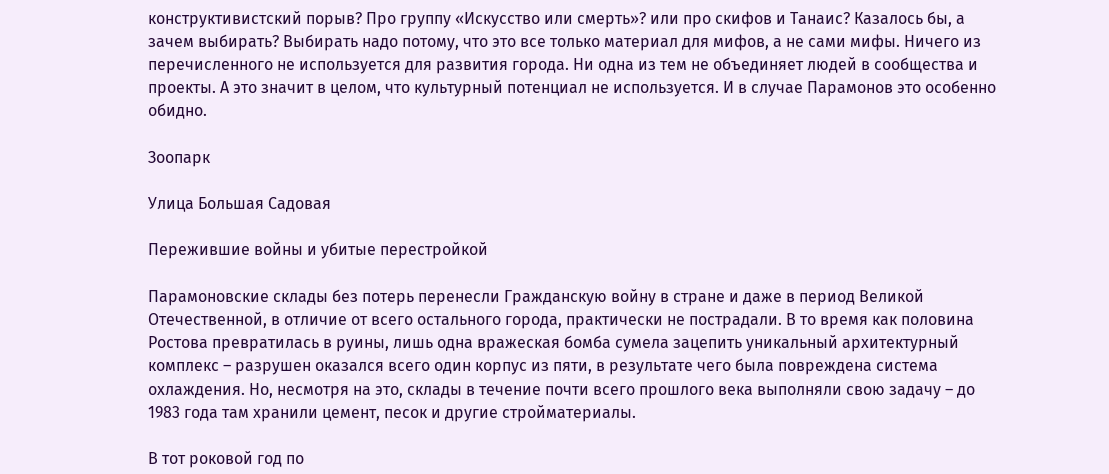конструктивистский порыв? Про группу «Искусство или смерть»? или про скифов и Танаис? Казалось бы, а зачем выбирать? Выбирать надо потому, что это все только материал для мифов, а не сами мифы. Ничего из перечисленного не используется для развития города. Ни одна из тем не объединяет людей в сообщества и проекты. А это значит в целом, что культурный потенциал не используется. И в случае Парамонов это особенно обидно.

Зоопарк

Улица Большая Садовая

Пережившие войны и убитые перестройкой

Парамоновские склады без потерь перенесли Гражданскую войну в стране и даже в период Великой Отечественной, в отличие от всего остального города, практически не пострадали. В то время как половина Ростова превратилась в руины, лишь одна вражеская бомба сумела зацепить уникальный архитектурный комплекс – разрушен оказался всего один корпус из пяти, в результате чего была повреждена система охлаждения. Но, несмотря на это, склады в течение почти всего прошлого века выполняли свою задачу – до 1983 года там хранили цемент, песок и другие стройматериалы.

В тот роковой год по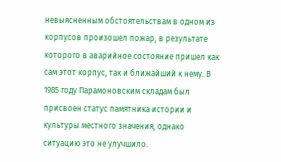невыясненным обстоятельствам в одном из корпусов произошел пожар, в результате которого в аварийное состояние пришел как сам этот корпус, так и ближайший к нему. В 1985 году Парамоновским складам был присвоен статус памятника истории и культуры местного значения, однако ситуацию это не улучшило.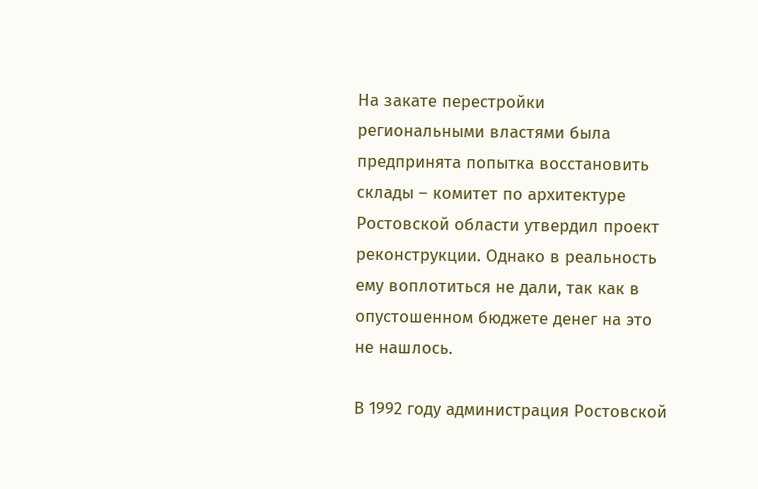На закате перестройки региональными властями была предпринята попытка восстановить склады – комитет по архитектуре Ростовской области утвердил проект реконструкции. Однако в реальность ему воплотиться не дали, так как в опустошенном бюджете денег на это не нашлось.

В 1992 году администрация Ростовской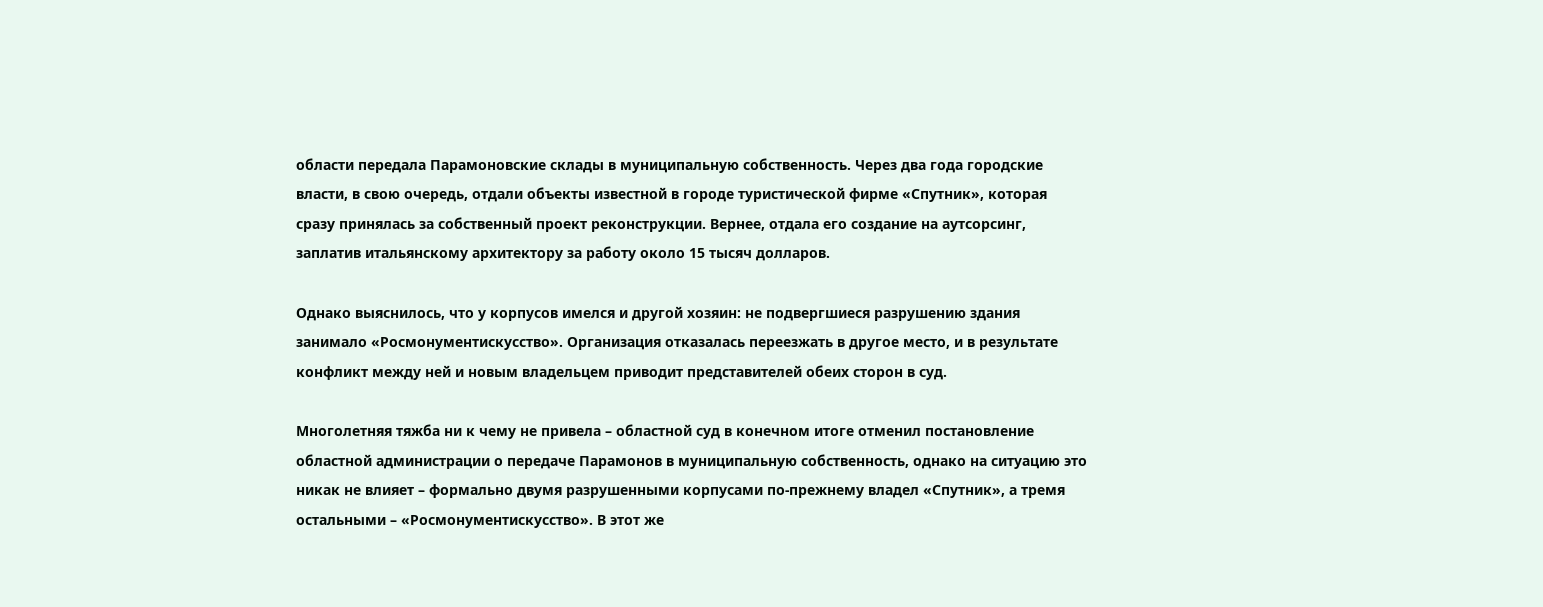области передала Парамоновские склады в муниципальную собственность. Через два года городские власти, в свою очередь, отдали объекты известной в городе туристической фирме «Спутник», которая сразу принялась за собственный проект реконструкции. Вернее, отдала его создание на аутсорсинг, заплатив итальянскому архитектору за работу около 15 тысяч долларов.

Однако выяснилось, что у корпусов имелся и другой хозяин: не подвергшиеся разрушению здания занимало «Росмонументискусство». Организация отказалась переезжать в другое место, и в результате конфликт между ней и новым владельцем приводит представителей обеих сторон в суд.

Многолетняя тяжба ни к чему не привела – областной суд в конечном итоге отменил постановление областной администрации о передаче Парамонов в муниципальную собственность, однако на ситуацию это никак не влияет – формально двумя разрушенными корпусами по-прежнему владел «Спутник», а тремя остальными – «Росмонументискусство». В этот же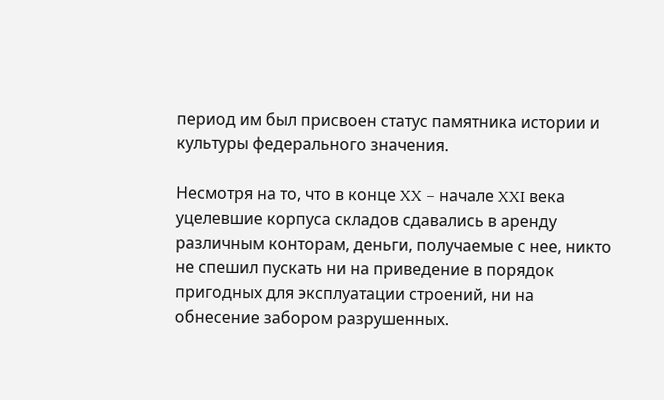период им был присвоен статус памятника истории и культуры федерального значения.

Несмотря на то, что в конце XX – начале XXI века уцелевшие корпуса складов сдавались в аренду различным конторам, деньги, получаемые с нее, никто не спешил пускать ни на приведение в порядок пригодных для эксплуатации строений, ни на обнесение забором разрушенных.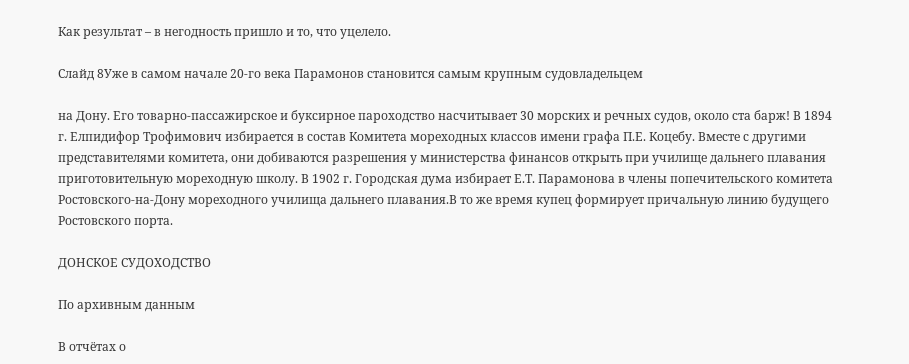Как результат – в негодность пришло и то, что уцелело.

Слайд 8Уже в самом начале 20-го века Парамонов становится самым крупным судовладельцем

на Дону. Его товарно-пассажирское и буксирное пароходство насчитывает 30 морских и речных судов, около ста барж! В 1894 г. Елпидифор Трофимович избирается в состав Комитета мореходных классов имени графа П.Е. Коцебу. Вместе с другими представителями комитета, они добиваются разрешения у министерства финансов открыть при училище дальнего плавания приготовительную мореходную школу. В 1902 г. Городская дума избирает Е.Т. Парамонова в члены попечительского комитета Ростовского-на-Дону мореходного училища дальнего плавания.В то же время купец формирует причальную линию будущего Ростовского порта.

ДОНСКОЕ СУДОХОДСТВО

По архивным данным

В отчётах о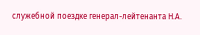служебной поездке генерал-лейтенанта Н.А.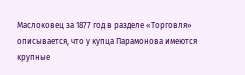Маслоковец за 1877 год в разделе «Торговля» описывается, что у купца Парамонова имеются крупные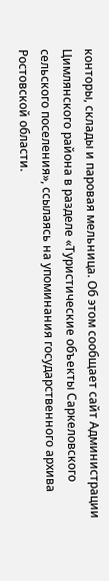конторы, склады и паровая мельница. Об этом сообщает сайт Администрации Цимлянского района в разделе «Туристические объекты Саркеловского сельского поселения», ссылаясь на упоминания государственного архива Ростовской области.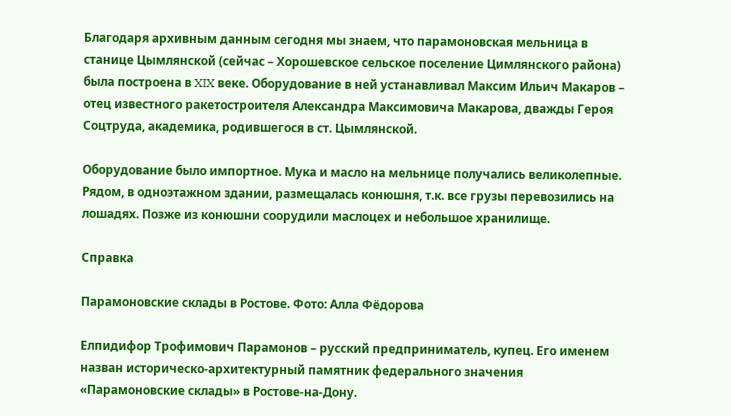Благодаря архивным данным сегодня мы знаем, что парамоновская мельница в станице Цымлянской (сейчас – Хорошевское сельское поселение Цимлянского района) была построена в XIX веке. Оборудование в ней устанавливал Максим Ильич Макаров – отец известного ракетостроителя Александра Максимовича Макарова, дважды Героя Соцтруда, академика, родившегося в ст. Цымлянской.

Оборудование было импортное. Мука и масло на мельнице получались великолепные. Рядом, в одноэтажном здании, размещалась конюшня, т.к. все грузы перевозились на лошадях. Позже из конюшни соорудили маслоцех и небольшое хранилище.

Справка

Парамоновские склады в Ростове. Фото: Алла Фёдорова

Елпидифор Трофимович Парамонов – русский предприниматель, купец. Его именем назван историческо-архитектурный памятник федерального значения «Парамоновские склады» в Ростове-на-Дону.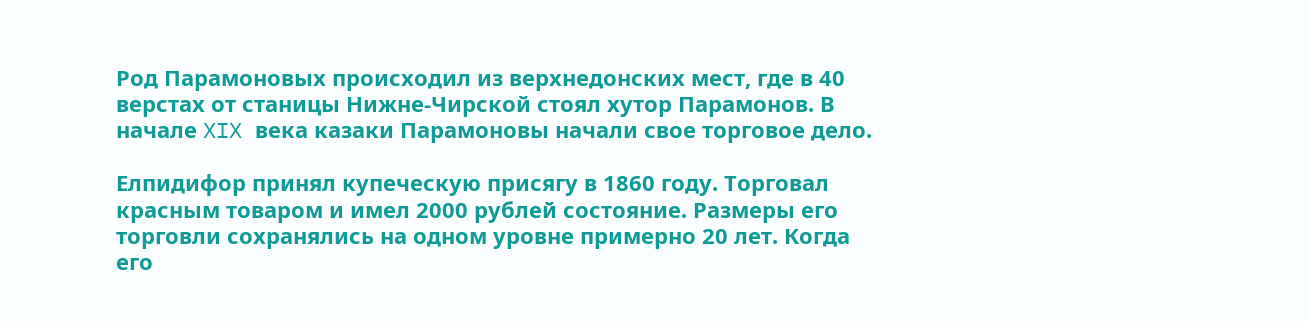Род Парамоновых происходил из верхнедонских мест, где в 40 верстах от станицы Нижне-Чирской стоял хутор Парамонов. В начале XIX века казаки Парамоновы начали свое торговое дело.

Елпидифор принял купеческую присягу в 1860 году. Торговал красным товаром и имел 2000 рублей состояние. Размеры его торговли сохранялись на одном уровне примерно 20 лет. Когда его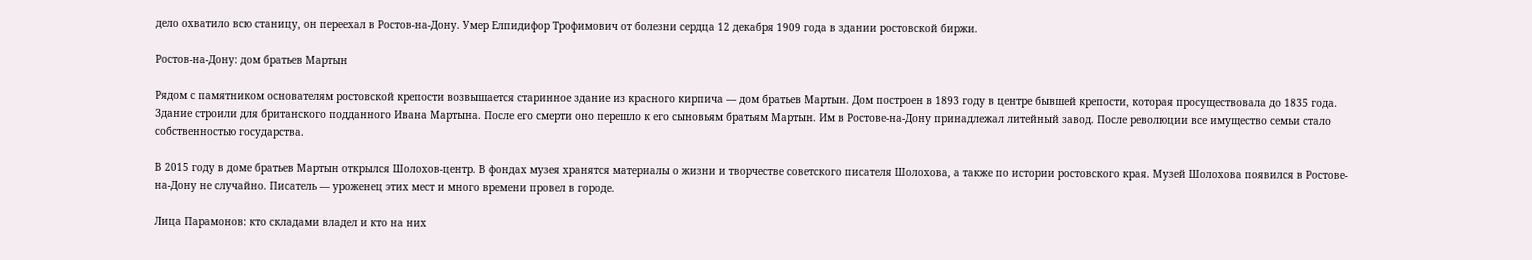дело охватило всю станицу, он переехал в Ростов-на-Дону. Умер Елпидифор Трофимович от болезни сердца 12 декабря 1909 года в здании ростовской биржи.

Ростов-на-Дону: дом братьев Мартын

Рядом с памятником основателям ростовской крепости возвышается старинное здание из красного кирпича — дом братьев Мартын. Дом построен в 1893 году в центре бывшей крепости, которая просуществовала до 1835 года. Здание строили для британского подданного Ивана Мартына. После его смерти оно перешло к его сыновьям братьям Мартын. Им в Ростове-на-Дону принадлежал литейный завод. После революции все имущество семьи стало собственностью государства.

В 2015 году в доме братьев Мартын открылся Шолохов-центр. В фондах музея хранятся материалы о жизни и творчестве советского писателя Шолохова, а также по истории ростовского края. Музей Шолохова появился в Ростове-на-Дону не случайно. Писатель — уроженец этих мест и много времени провел в городе.

Лица Парамонов: кто складами владел и кто на них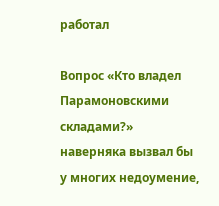работал

Вопрос «Кто владел Парамоновскими складами?» наверняка вызвал бы у многих недоумение,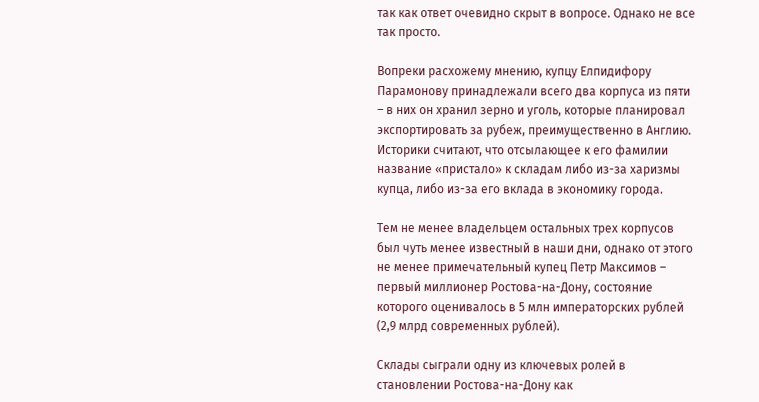так как ответ очевидно скрыт в вопросе. Однако не все так просто.

Вопреки расхожему мнению, купцу Елпидифору Парамонову принадлежали всего два корпуса из пяти – в них он хранил зерно и уголь, которые планировал экспортировать за рубеж, преимущественно в Англию. Историки считают, что отсылающее к его фамилии название «пристало» к складам либо из-за харизмы купца, либо из-за его вклада в экономику города.

Тем не менее владельцем остальных трех корпусов был чуть менее известный в наши дни, однако от этого не менее примечательный купец Петр Максимов – первый миллионер Ростова-на-Дону, состояние которого оценивалось в 5 млн императорских рублей (2,9 млрд современных рублей).

Склады сыграли одну из ключевых ролей в становлении Ростова-на-Дону как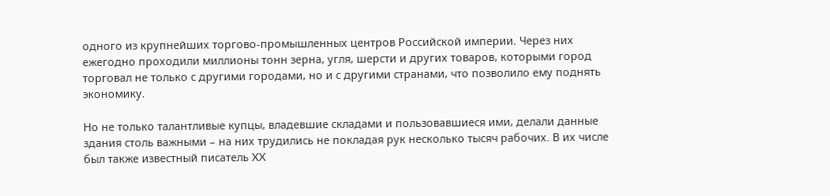одного из крупнейших торгово-промышленных центров Российской империи. Через них ежегодно проходили миллионы тонн зерна, угля, шерсти и других товаров, которыми город торговал не только с другими городами, но и с другими странами, что позволило ему поднять экономику.

Но не только талантливые купцы, владевшие складами и пользовавшиеся ими, делали данные здания столь важными – на них трудились не покладая рук несколько тысяч рабочих. В их числе был также известный писатель XX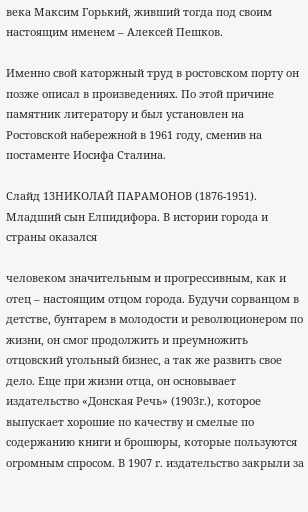века Максим Горький, живший тогда под своим настоящим именем – Алексей Пешков.

Именно свой каторжный труд в ростовском порту он позже описал в произведениях. По этой причине памятник литератору и был установлен на Ростовской набережной в 1961 году, сменив на постаменте Иосифа Сталина.

Слайд 13НИКОЛАЙ ПАРАМОНОВ (1876-1951). Младший сын Елпидифора. В истории города и страны оказался

человеком значительным и прогрессивным, как и отец – настоящим отцом города. Будучи сорванцом в детстве, бунтарем в молодости и революционером по жизни, он смог продолжить и преумножить отцовский угольный бизнес, а так же развить свое дело. Еще при жизни отца, он основывает издательство «Донская Речь» (1903г.), которое выпускает хорошие по качеству и смелые по содержанию книги и брошюры, которые пользуются огромным спросом. В 1907 г. издательство закрыли за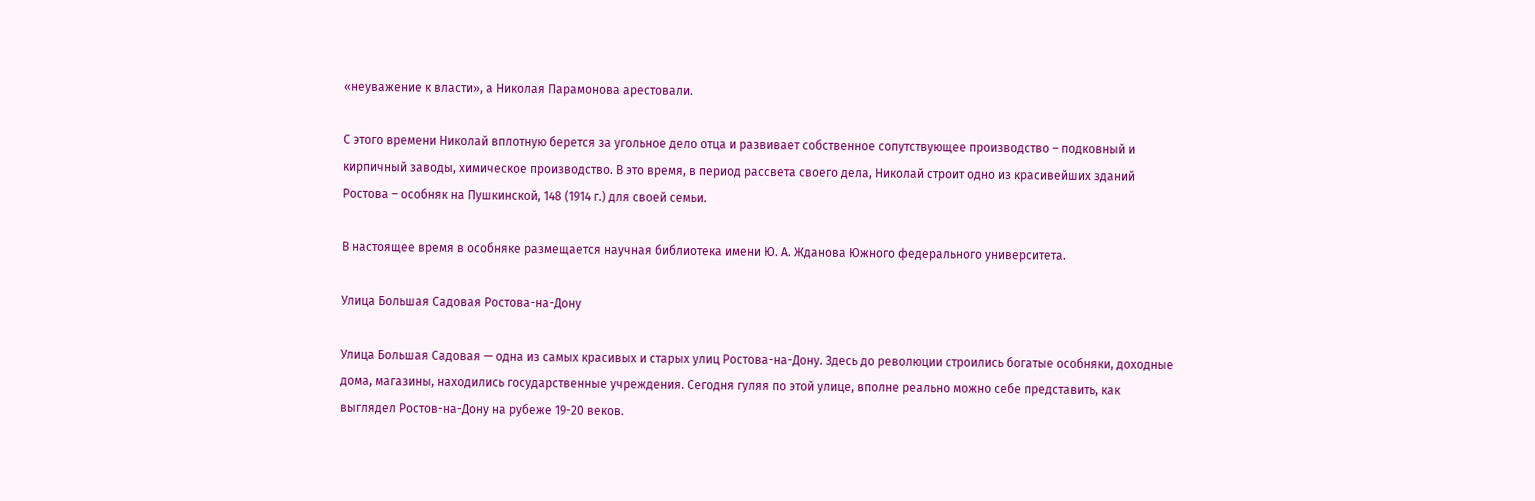«неуважение к власти», а Николая Парамонова арестовали.

С этого времени Николай вплотную берется за угольное дело отца и развивает собственное сопутствующее производство – подковный и кирпичный заводы, химическое производство. В это время, в период рассвета своего дела, Николай строит одно из красивейших зданий Ростова – особняк на Пушкинской, 148 (1914 г.) для своей семьи.

В настоящее время в особняке размещается научная библиотека имени Ю. А. Жданова Южного федерального университета.

Улица Большая Садовая Ростова-на-Дону

Улица Большая Садовая — одна из самых красивых и старых улиц Ростова-на-Дону. Здесь до революции строились богатые особняки, доходные дома, магазины, находились государственные учреждения. Сегодня гуляя по этой улице, вполне реально можно себе представить, как выглядел Ростов-на-Дону на рубеже 19-20 веков.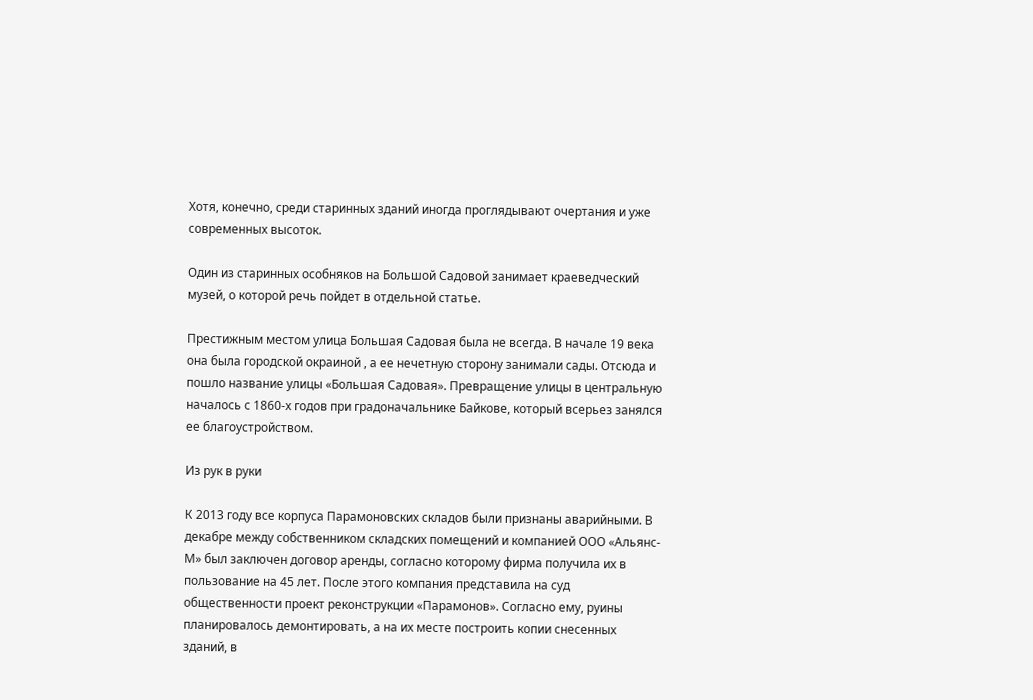Хотя, конечно, среди старинных зданий иногда проглядывают очертания и уже современных высоток.

Один из старинных особняков на Большой Садовой занимает краеведческий музей, о которой речь пойдет в отдельной статье.

Престижным местом улица Большая Садовая была не всегда. В начале 19 века она была городской окраиной , а ее нечетную сторону занимали сады. Отсюда и пошло название улицы «Большая Садовая». Превращение улицы в центральную началось с 1860-х годов при градоначальнике Байкове, который всерьез занялся ее благоустройством.

Из рук в руки

К 2013 году все корпуса Парамоновских складов были признаны аварийными. В декабре между собственником складских помещений и компанией ООО «Альянс-М» был заключен договор аренды, согласно которому фирма получила их в пользование на 45 лет. После этого компания представила на суд общественности проект реконструкции «Парамонов». Согласно ему, руины планировалось демонтировать, а на их месте построить копии снесенных зданий, в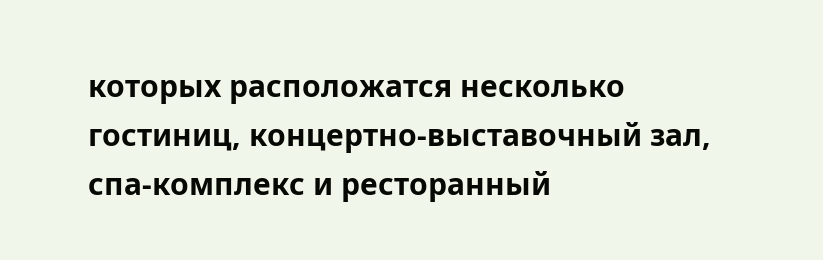которых расположатся несколько гостиниц, концертно-выставочный зал, спа-комплекс и ресторанный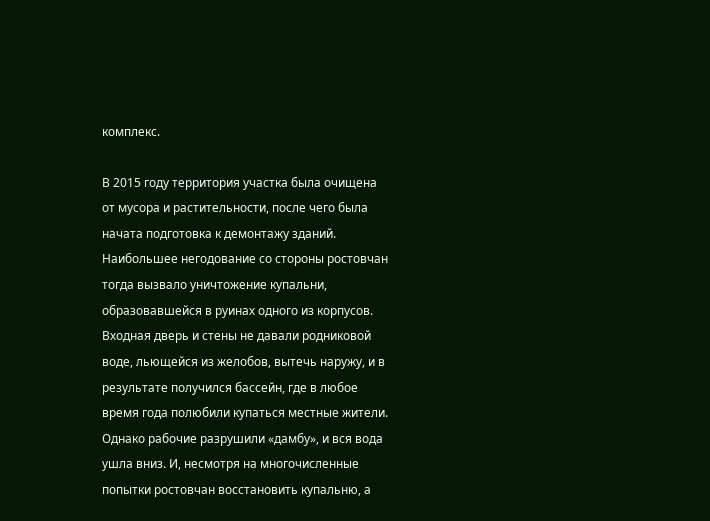комплекс.

В 2015 году территория участка была очищена от мусора и растительности, после чего была начата подготовка к демонтажу зданий. Наибольшее негодование со стороны ростовчан тогда вызвало уничтожение купальни, образовавшейся в руинах одного из корпусов. Входная дверь и стены не давали родниковой воде, льющейся из желобов, вытечь наружу, и в результате получился бассейн, где в любое время года полюбили купаться местные жители. Однако рабочие разрушили «дамбу», и вся вода ушла вниз. И, несмотря на многочисленные попытки ростовчан восстановить купальню, а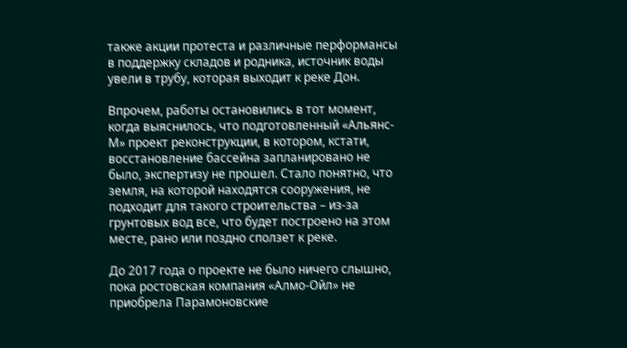также акции протеста и различные перформансы в поддержку складов и родника, источник воды увели в трубу, которая выходит к реке Дон.

Впрочем, работы остановились в тот момент, когда выяснилось, что подготовленный «Альянс-М» проект реконструкции, в котором, кстати, восстановление бассейна запланировано не было, экспертизу не прошел. Стало понятно, что земля, на которой находятся сооружения, не подходит для такого строительства – из-за грунтовых вод все, что будет построено на этом месте, рано или поздно сползет к реке.

До 2017 года о проекте не было ничего слышно, пока ростовская компания «Алмо-Ойл» не приобрела Парамоновские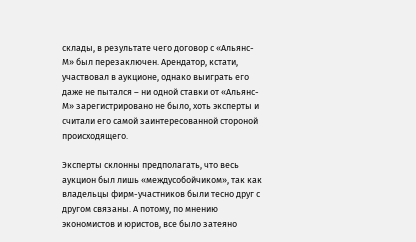склады, в результате чего договор с «Альянс-М» был перезаключен. Арендатор, кстати, участвовал в аукционе, однако выиграть его даже не пытался – ни одной ставки от «Альянс-М» зарегистрировано не было, хоть эксперты и считали его самой заинтересованной стороной происходящего.

Эксперты склонны предполагать, что весь аукцион был лишь «междусобойчиком», так как владельцы фирм-участников были тесно друг с другом связаны. А потому, по мнению экономистов и юристов, все было затеяно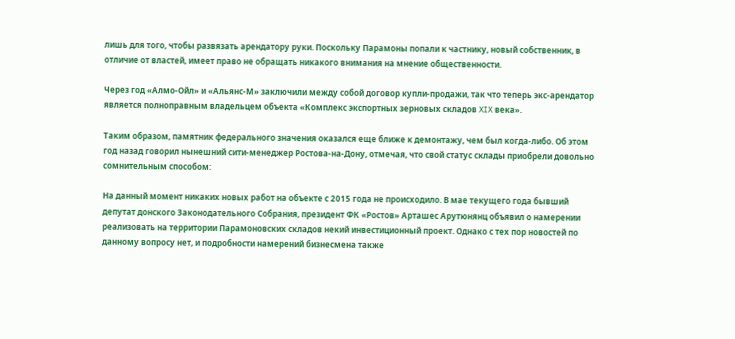лишь для того, чтобы развязать арендатору руки. Поскольку Парамоны попали к частнику, новый собственник, в отличие от властей, имеет право не обращать никакого внимания на мнение общественности.

Через год «Алмо-Ойл» и «Альянс-М» заключили между собой договор купли-продажи, так что теперь экс-арендатор является полноправным владельцем объекта «Комплекс экспортных зерновых складов XIX века».

Таким образом, памятник федерального значения оказался еще ближе к демонтажу, чем был когда-либо. Об этом год назад говорил нынешний сити-менеджер Ростова-на-Дону, отмечая, что свой статус склады приобрели довольно сомнительным способом:

На данный момент никаких новых работ на объекте с 2015 года не происходило. В мае текущего года бывший депутат донского Законодательного Собрания, президент ФК «Ростов» Арташес Арутюнянц объявил о намерении реализовать на территории Парамоновских складов некий инвестиционный проект. Однако с тех пор новостей по данному вопросу нет, и подробности намерений бизнесмена также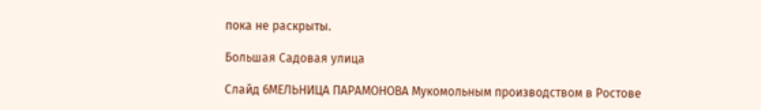пока не раскрыты.

Большая Садовая улица

Слайд 6МЕЛЬНИЦА ПАРАМОНОВА Мукомольным производством в Ростове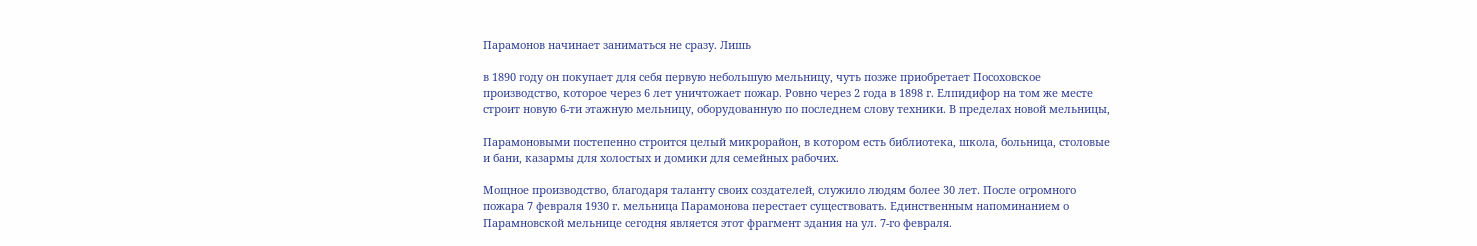Парамонов начинает заниматься не сразу. Лишь

в 1890 году он покупает для себя первую небольшую мельницу, чуть позже приобретает Посоховское производство, которое через 6 лет уничтожает пожар. Ровно через 2 года в 1898 г. Елпидифор на том же месте строит новую 6-ти этажную мельницу, оборудованную по последнем слову техники. В пределах новой мельницы,

Парамоновыми постепенно строится целый микрорайон, в котором есть библиотека, школа, больница, столовые и бани, казармы для холостых и домики для семейных рабочих.

Мощное производство, благодаря таланту своих создателей, служило людям более 30 лет. После огромного пожара 7 февраля 1930 г. мельница Парамонова перестает существовать. Единственным напоминанием о Парамновской мельнице сегодня является этот фрагмент здания на ул. 7-го февраля.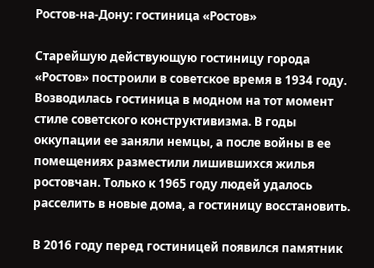Ростов-на-Дону: гостиница «Ростов»

Старейшую действующую гостиницу города «Ростов» построили в советское время в 1934 году. Возводилась гостиница в модном на тот момент стиле советского конструктивизма. В годы оккупации ее заняли немцы, а после войны в ее помещениях разместили лишившихся жилья ростовчан. Только к 1965 году людей удалось расселить в новые дома, а гостиницу восстановить.

В 2016 году перед гостиницей появился памятник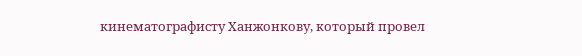кинематографисту Ханжонкову, который провел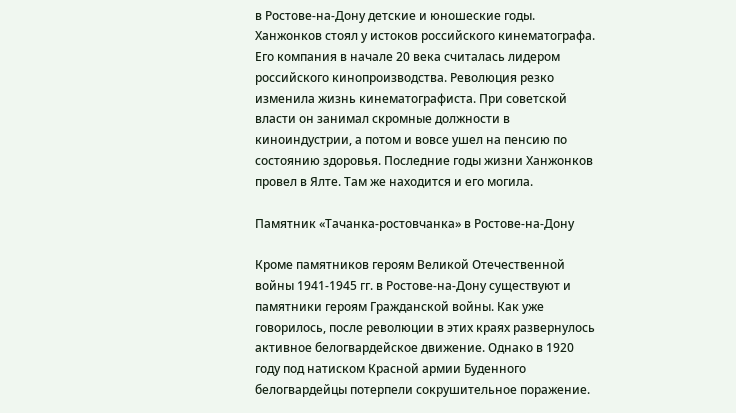в Ростове-на-Дону детские и юношеские годы. Ханжонков стоял у истоков российского кинематографа. Его компания в начале 20 века считалась лидером российского кинопроизводства. Революция резко изменила жизнь кинематографиста. При советской власти он занимал скромные должности в киноиндустрии, а потом и вовсе ушел на пенсию по состоянию здоровья. Последние годы жизни Ханжонков провел в Ялте. Там же находится и его могила.

Памятник «Тачанка-ростовчанка» в Ростове-на-Дону

Кроме памятников героям Великой Отечественной войны 1941-1945 гг. в Ростове-на-Дону существуют и памятники героям Гражданской войны. Как уже говорилось, после революции в этих краях развернулось активное белогвардейское движение. Однако в 1920 году под натиском Красной армии Буденного белогвардейцы потерпели сокрушительное поражение.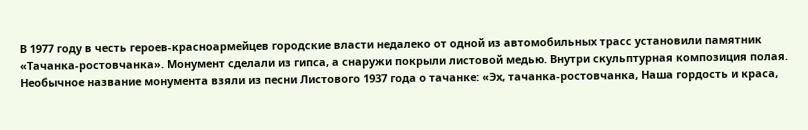В 1977 году в честь героев-красноармейцев городские власти недалеко от одной из автомобильных трасс установили памятник «Тачанка-ростовчанка». Монумент сделали из гипса, а снаружи покрыли листовой медью. Внутри скульптурная композиция полая. Необычное название монумента взяли из песни Листового 1937 года о тачанке: «Эх, тачанка-ростовчанка, Наша гордость и краса,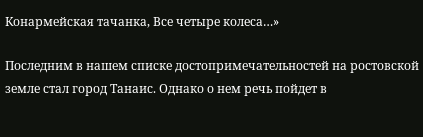Конармейская тачанка, Все четыре колеса…»

Последним в нашем списке достопримечательностей на ростовской земле стал город Танаис. Однако о нем речь пойдет в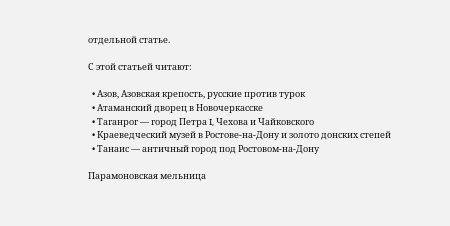отдельной статье.

С этой статьей читают:

  • Азов, Азовская крепость, русские против турок
  • Атаманский дворец в Новочеркасске
  • Таганрог — город Петра I, Чехова и Чайковского
  • Краеведческий музей в Ростове-на-Дону и золото донских степей
  • Танаис — античный город под Ростовом-на-Дону

Парамоновская мельница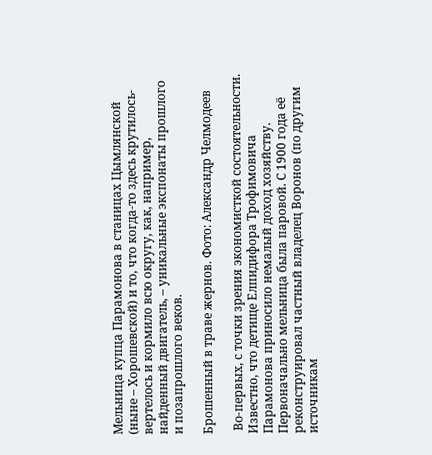Мельница купца Парамонова в станицах Цымлянской (ныне – Хорошевской) и то, что когда-то здесь крутилось-вертелось и кормило всю округу, как, например, найденный двигатель, – уникальные экспонаты прошлого и позапрошлого веков.

Брошенный в траве жернов. Фото: Александр Челмодеев

 Во-первых, с точки зрения экономисткой состоятельности. Известно, что детище Елпидифора Трофимовича Парамонова приносило немалый доход хозяйству. Первоначально мельница была паровой. С 1900 года её реконструировал частный владелец Воронов (по другим источникам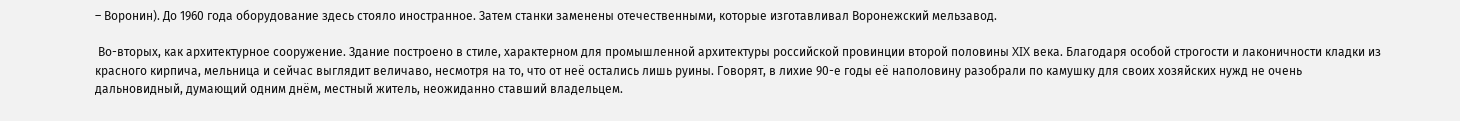– Воронин). До 1960 года оборудование здесь стояло иностранное. Затем станки заменены отечественными, которые изготавливал Воронежский мельзавод.

 Во-вторых, как архитектурное сооружение. Здание построено в стиле, характерном для промышленной архитектуры российской провинции второй половины XIX века. Благодаря особой строгости и лаконичности кладки из красного кирпича, мельница и сейчас выглядит величаво, несмотря на то, что от неё остались лишь руины. Говорят, в лихие 90-е годы её наполовину разобрали по камушку для своих хозяйских нужд не очень дальновидный, думающий одним днём, местный житель, неожиданно ставший владельцем.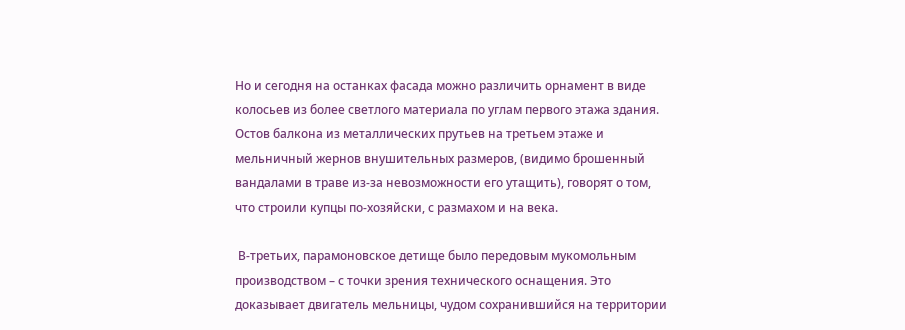Но и сегодня на останках фасада можно различить орнамент в виде колосьев из более светлого материала по углам первого этажа здания. Остов балкона из металлических прутьев на третьем этаже и мельничный жернов внушительных размеров, (видимо брошенный вандалами в траве из-за невозможности его утащить), говорят о том, что строили купцы по-хозяйски, с размахом и на века.

 В-третьих, парамоновское детище было передовым мукомольным производством – с точки зрения технического оснащения. Это доказывает двигатель мельницы, чудом сохранившийся на территории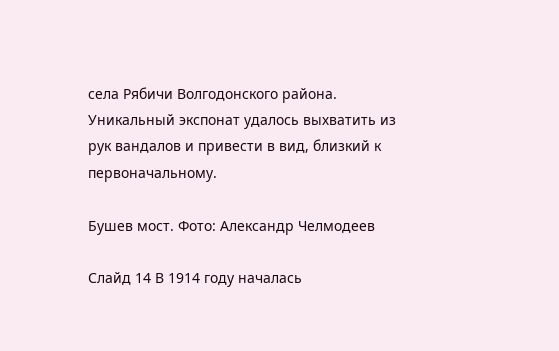села Рябичи Волгодонского района. Уникальный экспонат удалось выхватить из рук вандалов и привести в вид, близкий к первоначальному.

Бушев мост. Фото: Александр Челмодеев

Слайд 14 В 1914 году началась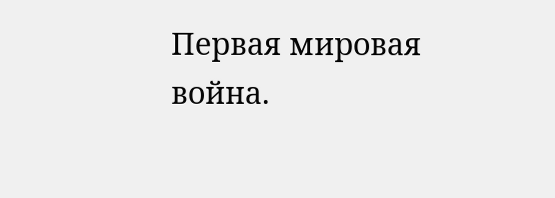Первая мировая война.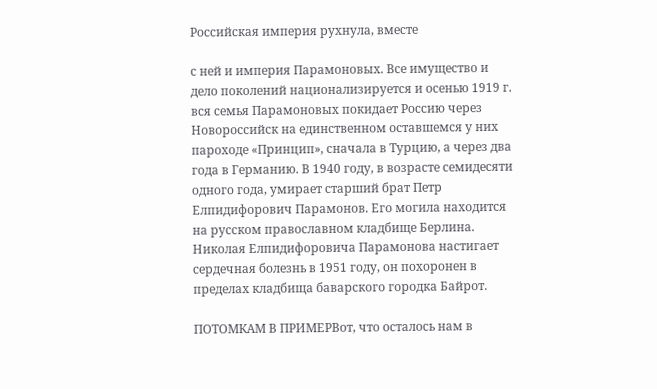Российская империя рухнула, вместе

с ней и империя Парамоновых. Все имущество и дело поколений национализируется и осенью 1919 г. вся семья Парамоновых покидает Россию через Новороссийск на единственном оставшемся у них пароходе «Принцип», сначала в Турцию, а через два года в Германию. В 1940 году, в возрасте семидесяти одного года, умирает старший брат Петр Елпидифорович Парамонов. Его могила находится на русском православном кладбище Берлина. Николая Елпидифоровича Парамонова настигает сердечная болезнь в 1951 году, он похоронен в пределах кладбища баварского городка Байрот.

ПОТОМКАМ В ПРИМЕРВот, что осталось нам в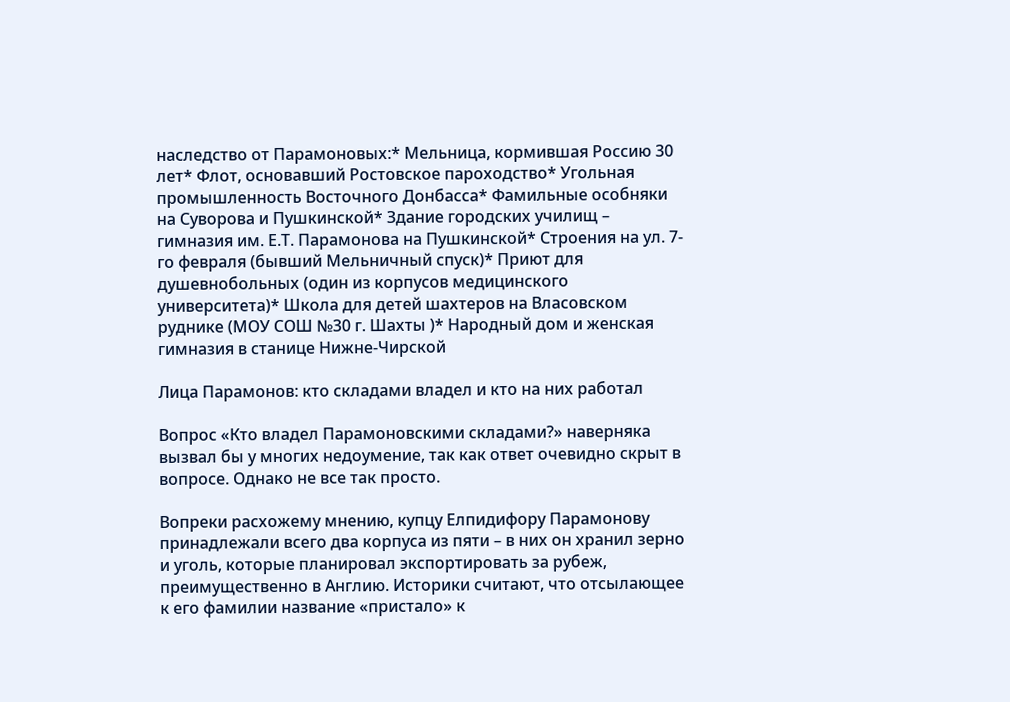наследство от Парамоновых:* Мельница, кормившая Россию 30 лет* Флот, основавший Ростовское пароходство* Угольная промышленность Восточного Донбасса* Фамильные особняки на Суворова и Пушкинской* Здание городских училищ – гимназия им. Е.Т. Парамонова на Пушкинской* Строения на ул. 7-го февраля (бывший Мельничный спуск)* Приют для душевнобольных (один из корпусов медицинского университета)* Школа для детей шахтеров на Власовском руднике (МОУ СОШ №30 г. Шахты )* Народный дом и женская гимназия в станице Нижне-Чирской

Лица Парамонов: кто складами владел и кто на них работал

Вопрос «Кто владел Парамоновскими складами?» наверняка вызвал бы у многих недоумение, так как ответ очевидно скрыт в вопросе. Однако не все так просто.

Вопреки расхожему мнению, купцу Елпидифору Парамонову принадлежали всего два корпуса из пяти – в них он хранил зерно и уголь, которые планировал экспортировать за рубеж, преимущественно в Англию. Историки считают, что отсылающее к его фамилии название «пристало» к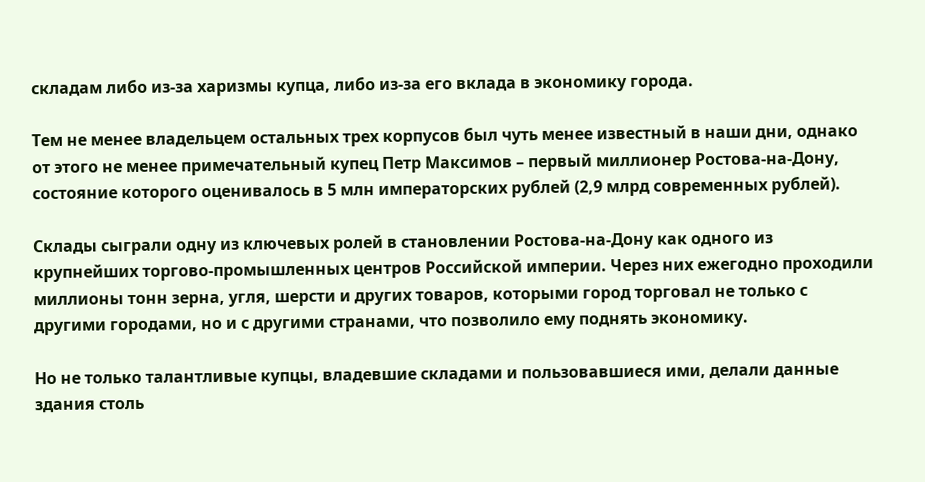складам либо из-за харизмы купца, либо из-за его вклада в экономику города.

Тем не менее владельцем остальных трех корпусов был чуть менее известный в наши дни, однако от этого не менее примечательный купец Петр Максимов – первый миллионер Ростова-на-Дону, состояние которого оценивалось в 5 млн императорских рублей (2,9 млрд современных рублей).

Склады сыграли одну из ключевых ролей в становлении Ростова-на-Дону как одного из крупнейших торгово-промышленных центров Российской империи. Через них ежегодно проходили миллионы тонн зерна, угля, шерсти и других товаров, которыми город торговал не только с другими городами, но и с другими странами, что позволило ему поднять экономику.

Но не только талантливые купцы, владевшие складами и пользовавшиеся ими, делали данные здания столь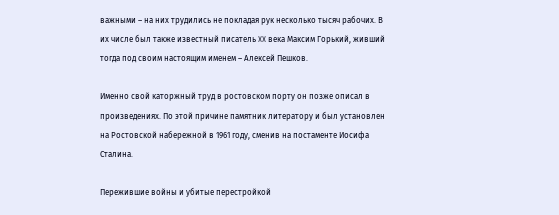важными – на них трудились не покладая рук несколько тысяч рабочих. В их числе был также известный писатель XX века Максим Горький, живший тогда под своим настоящим именем – Алексей Пешков.

Именно свой каторжный труд в ростовском порту он позже описал в произведениях. По этой причине памятник литератору и был установлен на Ростовской набережной в 1961 году, сменив на постаменте Иосифа Сталина.

Пережившие войны и убитые перестройкой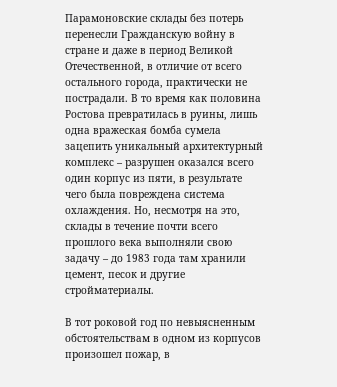Парамоновские склады без потерь перенесли Гражданскую войну в стране и даже в период Великой Отечественной, в отличие от всего остального города, практически не пострадали. В то время как половина Ростова превратилась в руины, лишь одна вражеская бомба сумела зацепить уникальный архитектурный комплекс – разрушен оказался всего один корпус из пяти, в результате чего была повреждена система охлаждения. Но, несмотря на это, склады в течение почти всего прошлого века выполняли свою задачу – до 1983 года там хранили цемент, песок и другие стройматериалы.

В тот роковой год по невыясненным обстоятельствам в одном из корпусов произошел пожар, в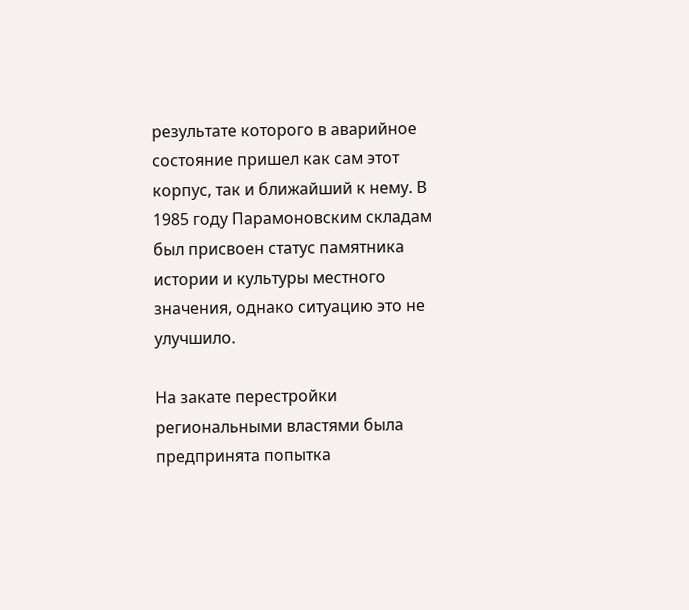результате которого в аварийное состояние пришел как сам этот корпус, так и ближайший к нему. В 1985 году Парамоновским складам был присвоен статус памятника истории и культуры местного значения, однако ситуацию это не улучшило.

На закате перестройки региональными властями была предпринята попытка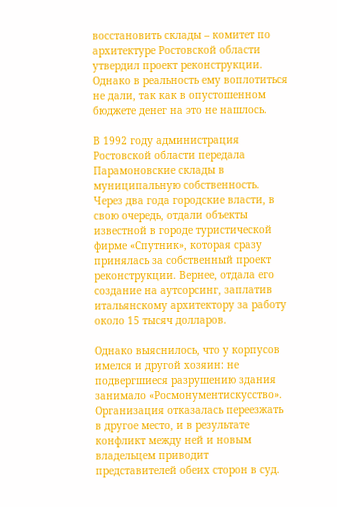восстановить склады – комитет по архитектуре Ростовской области утвердил проект реконструкции. Однако в реальность ему воплотиться не дали, так как в опустошенном бюджете денег на это не нашлось.

В 1992 году администрация Ростовской области передала Парамоновские склады в муниципальную собственность. Через два года городские власти, в свою очередь, отдали объекты известной в городе туристической фирме «Спутник», которая сразу принялась за собственный проект реконструкции. Вернее, отдала его создание на аутсорсинг, заплатив итальянскому архитектору за работу около 15 тысяч долларов.

Однако выяснилось, что у корпусов имелся и другой хозяин: не подвергшиеся разрушению здания занимало «Росмонументискусство». Организация отказалась переезжать в другое место, и в результате конфликт между ней и новым владельцем приводит представителей обеих сторон в суд.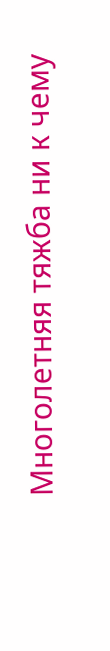Многолетняя тяжба ни к чему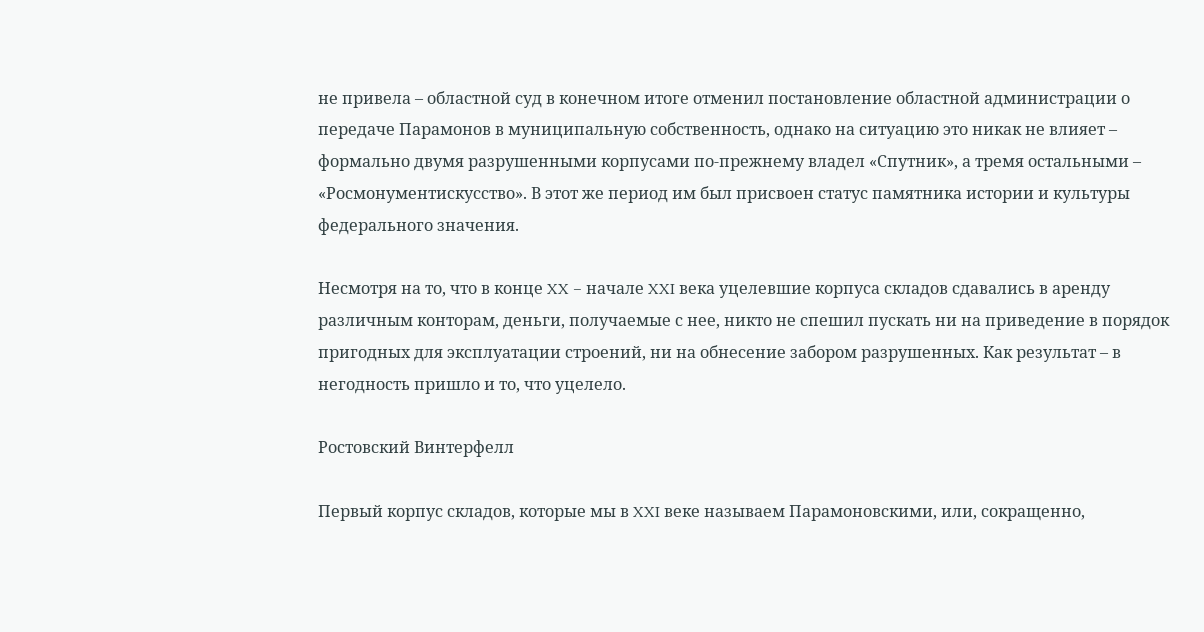не привела – областной суд в конечном итоге отменил постановление областной администрации о передаче Парамонов в муниципальную собственность, однако на ситуацию это никак не влияет – формально двумя разрушенными корпусами по-прежнему владел «Спутник», а тремя остальными – «Росмонументискусство». В этот же период им был присвоен статус памятника истории и культуры федерального значения.

Несмотря на то, что в конце XX – начале XXI века уцелевшие корпуса складов сдавались в аренду различным конторам, деньги, получаемые с нее, никто не спешил пускать ни на приведение в порядок пригодных для эксплуатации строений, ни на обнесение забором разрушенных. Как результат – в негодность пришло и то, что уцелело.

Ростовский Винтерфелл

Первый корпус складов, которые мы в XXI веке называем Парамоновскими, или, сокращенно,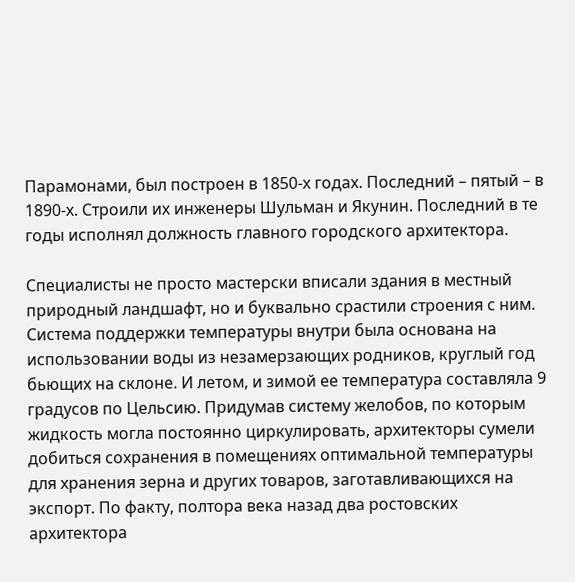Парамонами, был построен в 1850-х годах. Последний – пятый – в 1890-х. Строили их инженеры Шульман и Якунин. Последний в те годы исполнял должность главного городского архитектора.

Специалисты не просто мастерски вписали здания в местный природный ландшафт, но и буквально срастили строения с ним. Система поддержки температуры внутри была основана на использовании воды из незамерзающих родников, круглый год бьющих на склоне. И летом, и зимой ее температура составляла 9 градусов по Цельсию. Придумав систему желобов, по которым жидкость могла постоянно циркулировать, архитекторы сумели добиться сохранения в помещениях оптимальной температуры для хранения зерна и других товаров, заготавливающихся на экспорт. По факту, полтора века назад два ростовских архитектора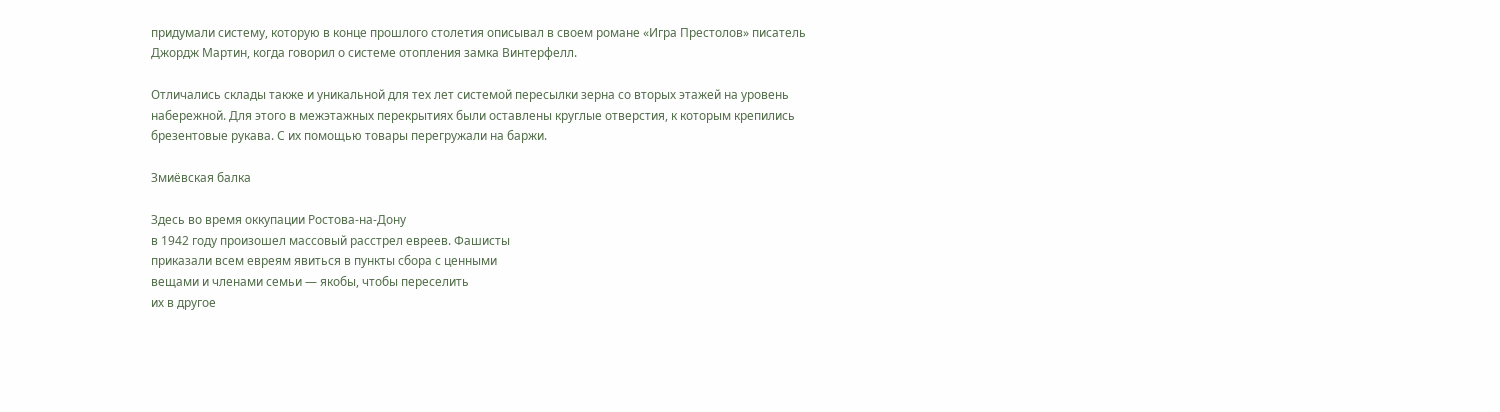придумали систему, которую в конце прошлого столетия описывал в своем романе «Игра Престолов» писатель Джордж Мартин, когда говорил о системе отопления замка Винтерфелл.

Отличались склады также и уникальной для тех лет системой пересылки зерна со вторых этажей на уровень набережной. Для этого в межэтажных перекрытиях были оставлены круглые отверстия, к которым крепились брезентовые рукава. С их помощью товары перегружали на баржи.

Змиёвская балка

Здесь во время оккупации Ростова-на-Дону
в 1942 году произошел массовый расстрел евреев. Фашисты
приказали всем евреям явиться в пункты сбора с ценными
вещами и членами семьи — якобы, чтобы переселить
их в другое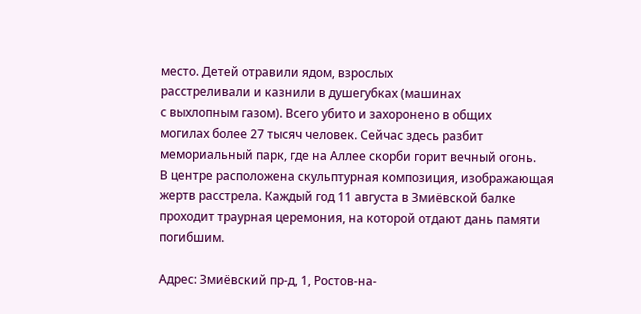место. Детей отравили ядом, взрослых
расстреливали и казнили в душегубках (машинах
с выхлопным газом). Всего убито и захоронено в общих
могилах более 27 тысяч человек. Сейчас здесь разбит
мемориальный парк, где на Аллее скорби горит вечный огонь.
В центре расположена скульптурная композиция, изображающая
жертв расстрела. Каждый год 11 августа в Змиёвской балке
проходит траурная церемония, на которой отдают дань памяти
погибшим.

Адрес: Змиёвский пр-д, 1, Ростов-на-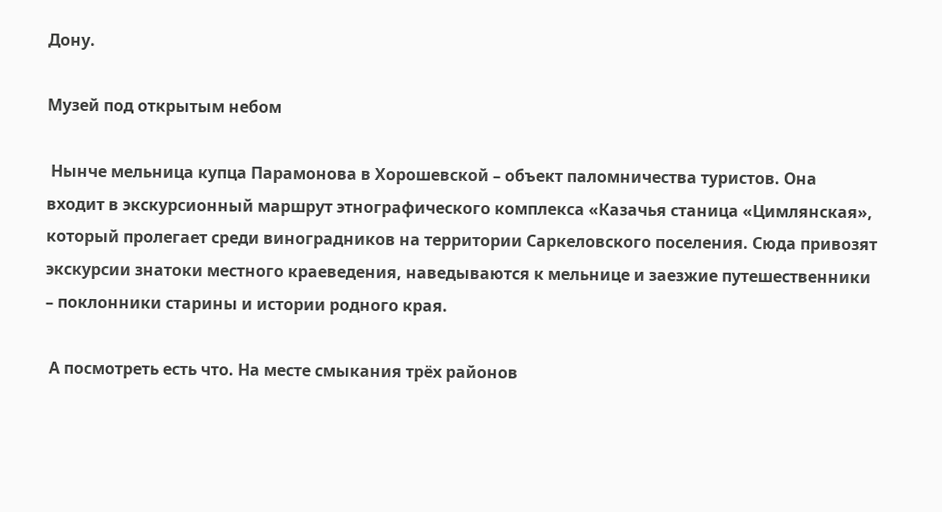Дону.

Музей под открытым небом

 Нынче мельница купца Парамонова в Хорошевской – объект паломничества туристов. Она входит в экскурсионный маршрут этнографического комплекса «Казачья станица «Цимлянская», который пролегает среди виноградников на территории Саркеловского поселения. Сюда привозят экскурсии знатоки местного краеведения, наведываются к мельнице и заезжие путешественники – поклонники старины и истории родного края.

 А посмотреть есть что. На месте смыкания трёх районов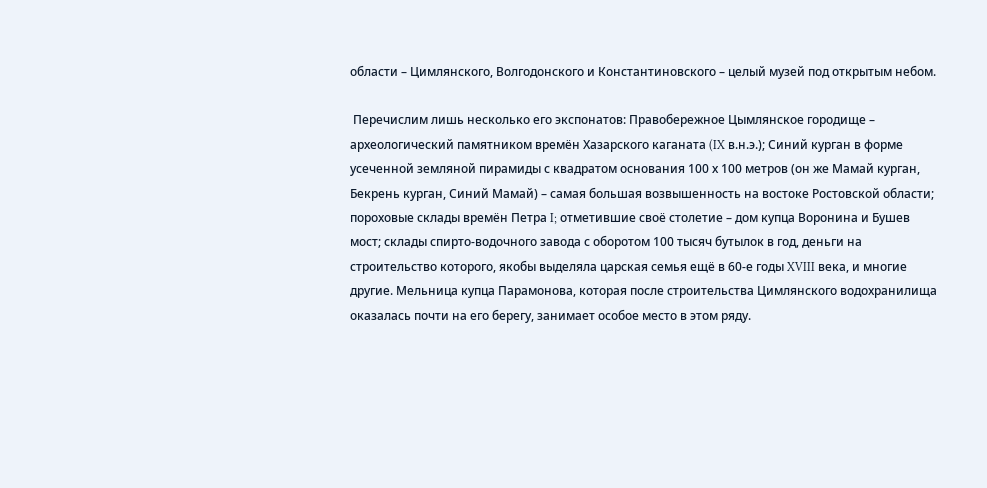области – Цимлянского, Волгодонского и Константиновского – целый музей под открытым небом.

 Перечислим лишь несколько его экспонатов: Правобережное Цымлянское городище – археологический памятником времён Хазарского каганата (IX в.н.э.); Синий курган в форме усеченной земляной пирамиды с квадратом основания 100 х 100 метров (он же Мамай курган, Бекрень курган, Синий Мамай) – самая большая возвышенность на востоке Ростовской области; пороховые склады времён Петра I; отметившие своё столетие – дом купца Воронина и Бушев мост; склады спирто-водочного завода с оборотом 100 тысяч бутылок в год, деньги на строительство которого, якобы выделяла царская семья ещё в 60-е годы XVIII века, и многие другие. Мельница купца Парамонова, которая после строительства Цимлянского водохранилища оказалась почти на его берегу, занимает особое место в этом ряду.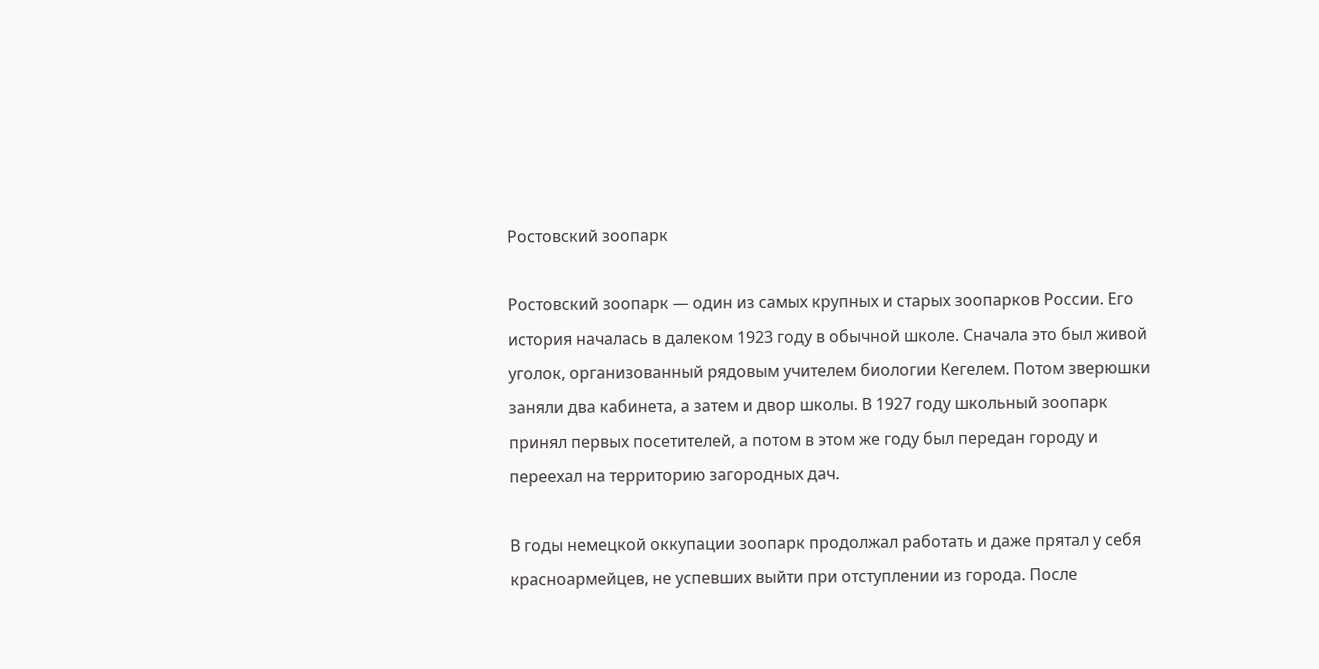Ростовский зоопарк

Ростовский зоопарк — один из самых крупных и старых зоопарков России. Его история началась в далеком 1923 году в обычной школе. Сначала это был живой уголок, организованный рядовым учителем биологии Кегелем. Потом зверюшки заняли два кабинета, а затем и двор школы. В 1927 году школьный зоопарк принял первых посетителей, а потом в этом же году был передан городу и переехал на территорию загородных дач.

В годы немецкой оккупации зоопарк продолжал работать и даже прятал у себя красноармейцев, не успевших выйти при отступлении из города. После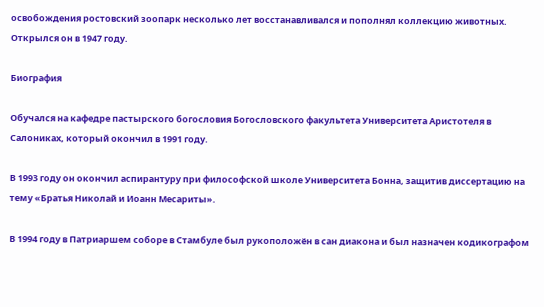освобождения ростовский зоопарк несколько лет восстанавливался и пополнял коллекцию животных. Открылся он в 1947 году.

Биография

Обучался на кафедре пастырского богословия Богословского факультета Университета Аристотеля в Салониках, который окончил в 1991 году.

В 1993 году он окончил аспирантуру при философской школе Университета Бонна, защитив диссертацию на тему «Братья Николай и Иоанн Месариты».

В 1994 году в Патриаршем соборе в Стамбуле был рукоположён в сан диакона и был назначен кодикографом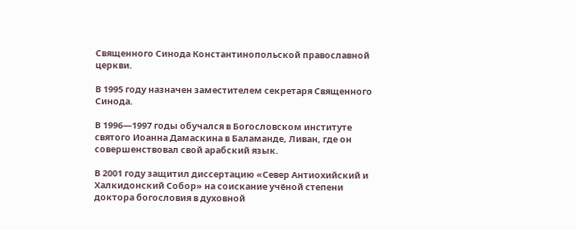Священного Синода Константинопольской православной церкви.

В 1995 году назначен заместителем секретаря Священного Синода.

В 1996—1997 годы обучался в Богословском институте святого Иоанна Дамаскина в Баламанде, Ливан, где он совершенствовал свой арабский язык.

В 2001 году защитил диссертацию «Север Антиохийский и Халкидонский Собор» на соискание учёной степени доктора богословия в духовной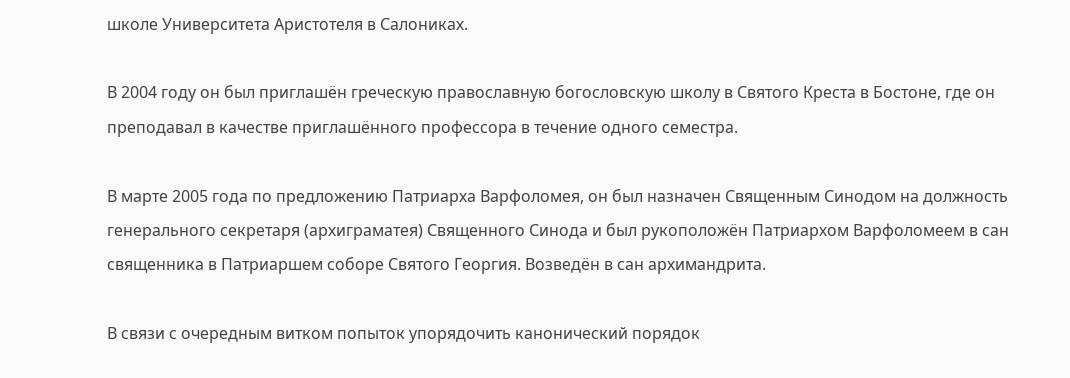школе Университета Аристотеля в Салониках.

В 2004 году он был приглашён греческую православную богословскую школу в Святого Креста в Бостоне, где он преподавал в качестве приглашённого профессора в течение одного семестра.

В марте 2005 года по предложению Патриарха Варфоломея, он был назначен Священным Синодом на должность генерального секретаря (архиграматея) Священного Синода и был рукоположён Патриархом Варфоломеем в сан священника в Патриаршем соборе Святого Георгия. Возведён в сан архимандрита.

В связи с очередным витком попыток упорядочить канонический порядок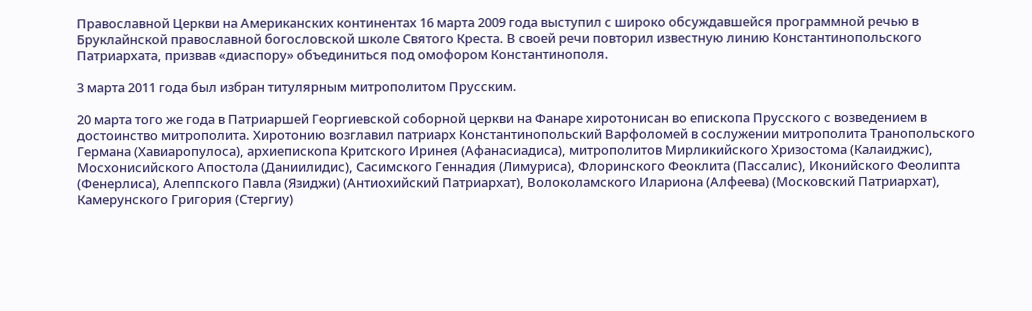Православной Церкви на Американских континентах 16 марта 2009 года выступил с широко обсуждавшейся программной речью в Бруклайнской православной богословской школе Святого Креста. В своей речи повторил известную линию Константинопольского Патриархата, призвав «диаспору» объединиться под омофором Константинополя.

3 марта 2011 года был избран титулярным митрополитом Прусским.

20 марта того же года в Патриаршей Георгиевской соборной церкви на Фанаре хиротонисан во епископа Прусского с возведением в достоинство митрополита. Хиротонию возглавил патриарх Константинопольский Варфоломей в сослужении митрополита Транопольского Германа (Хавиаропулоса), архиепископа Критского Иринея (Афанасиадиса), митрополитов Мирликийского Хризостома (Калаиджис), Мосхонисийского Апостола (Даниилидис), Сасимского Геннадия (Лимуриса), Флоринского Феоклита (Пассалис), Иконийского Феолипта (Фенерлиса), Алеппского Павла (Язиджи) (Антиохийский Патриархат), Волоколамского Илариона (Алфеева) (Московский Патриархат), Камерунского Григория (Стергиу)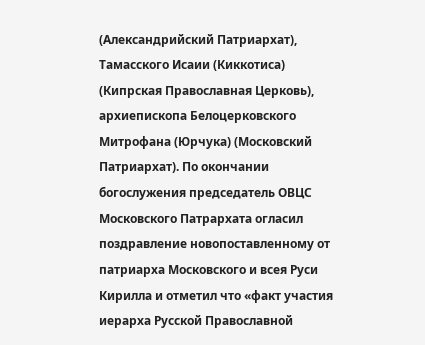(Александрийский Патриархат), Тамасского Исаии (Киккотиса) (Кипрская Православная Церковь), архиепископа Белоцерковского Митрофана (Юрчука) (Московский Патриархат). По окончании богослужения председатель ОВЦС Московского Патрархата огласил поздравление новопоставленному от патриарха Московского и всея Руси Кирилла и отметил что «факт участия иерарха Русской Православной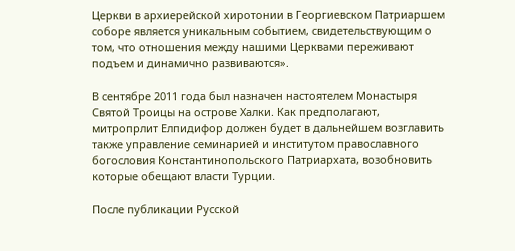Церкви в архиерейской хиротонии в Георгиевском Патриаршем соборе является уникальным событием, свидетельствующим о том, что отношения между нашими Церквами переживают подъем и динамично развиваются».

В сентябре 2011 года был назначен настоятелем Монастыря Святой Троицы на острове Халки. Как предполагают, митропрлит Елпидифор должен будет в дальнейшем возглавить также управление семинарией и институтом православного богословия Константинопольского Патриархата, возобновить которые обещают власти Турции.

После публикации Русской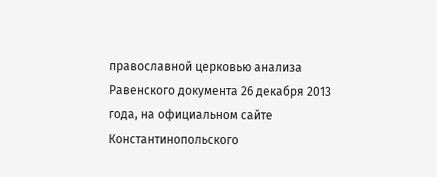православной церковью анализа Равенского документа 26 декабря 2013 года, на официальном сайте Константинопольского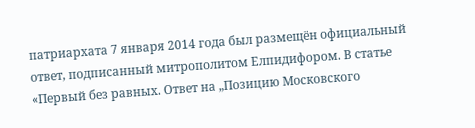патриархата 7 января 2014 года был размещён официальный ответ, подписанный митрополитом Елпидифором. В статье «Первый без равных. Ответ на „Позицию Московского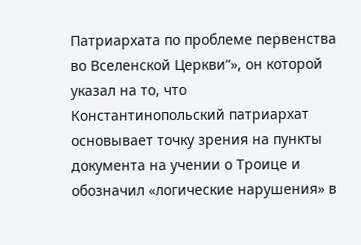Патриархата по проблеме первенства во Вселенской Церкви“», он которой указал на то, что Константинопольский патриархат основывает точку зрения на пункты документа на учении о Троице и обозначил «логические нарушения» в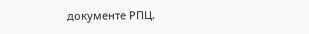документе РПЦ.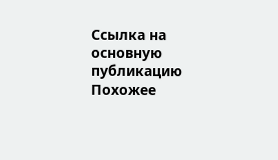Ссылка на основную публикацию
Похожее